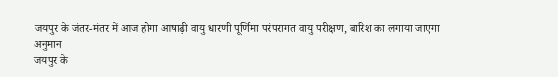जयपुर के जंतर-मंतर में आज होगा आषाढ़ी वायु धारणी पूर्णिमा परंपरागत वायु परीक्षण, बारिश का लगाया जाएगा अनुमान
जयपुर के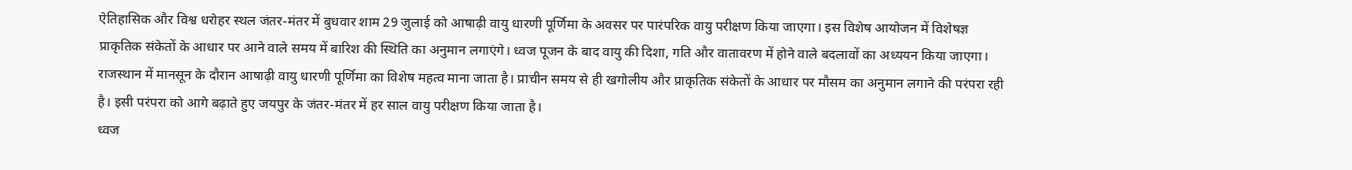ऐतिहासिक और विश्व धरोहर स्थल जंतर-मंतर में बुधवार शाम 29 जुलाई को आषाढ़ी वायु धारणी पूर्णिमा के अवसर पर पारंपरिक वायु परीक्षण किया जाएगा। इस विशेष आयोजन में विशेषज्ञ प्राकृतिक संकेतों के आधार पर आने वाले समय में बारिश की स्थिति का अनुमान लगाएंगे। ध्वज पूजन के बाद वायु की दिशा, गति और वातावरण में होने वाले बदलावों का अध्ययन किया जाएगा।
राजस्थान में मानसून के दौरान आषाढ़ी वायु धारणी पूर्णिमा का विशेष महत्व माना जाता है। प्राचीन समय से ही खगोलीय और प्राकृतिक संकेतों के आधार पर मौसम का अनुमान लगाने की परंपरा रही है। इसी परंपरा को आगे बढ़ाते हुए जयपुर के जंतर-मंतर में हर साल वायु परीक्षण किया जाता है।
ध्वज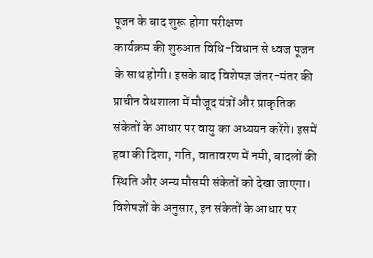पूजन के बाद शुरू होगा परीक्षण
कार्यक्रम की शुरुआत विधि-विधान से ध्वज पूजन के साथ होगी। इसके बाद विशेषज्ञ जंतर-मंतर की प्राचीन वेधशाला में मौजूद यंत्रों और प्राकृतिक संकेतों के आधार पर वायु का अध्ययन करेंगे। इसमें हवा की दिशा, गति, वातावरण में नमी, बादलों की स्थिति और अन्य मौसमी संकेतों को देखा जाएगा।
विशेषज्ञों के अनुसार, इन संकेतों के आधार पर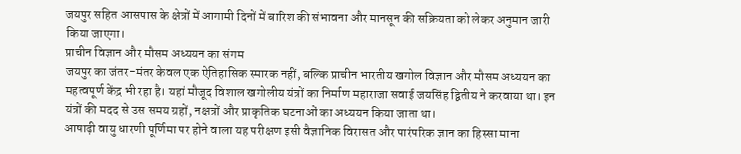जयपुर सहित आसपास के क्षेत्रों में आगामी दिनों में बारिश की संभावना और मानसून की सक्रियता को लेकर अनुमान जारी किया जाएगा।
प्राचीन विज्ञान और मौसम अध्ययन का संगम
जयपुर का जंतर-मंतर केवल एक ऐतिहासिक स्मारक नहीं, बल्कि प्राचीन भारतीय खगोल विज्ञान और मौसम अध्ययन का महत्वपूर्ण केंद्र भी रहा है। यहां मौजूद विशाल खगोलीय यंत्रों का निर्माण महाराजा सवाई जयसिंह द्वितीय ने करवाया था। इन यंत्रों की मदद से उस समय ग्रहों, नक्षत्रों और प्राकृतिक घटनाओं का अध्ययन किया जाता था।
आषाढ़ी वायु धारणी पूर्णिमा पर होने वाला यह परीक्षण इसी वैज्ञानिक विरासत और पारंपरिक ज्ञान का हिस्सा माना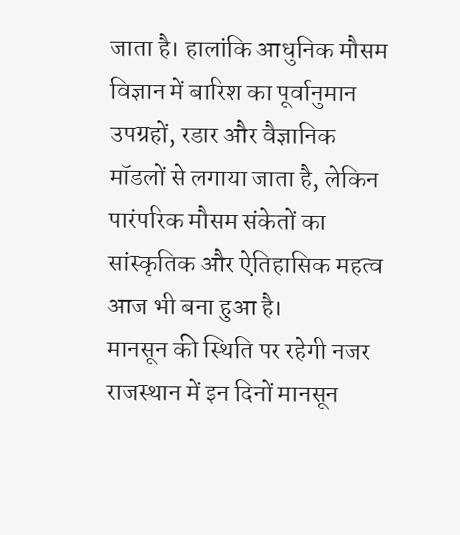जाता है। हालांकि आधुनिक मौसम विज्ञान में बारिश का पूर्वानुमान उपग्रहों, रडार और वैज्ञानिक मॉडलों से लगाया जाता है, लेकिन पारंपरिक मौसम संकेतों का सांस्कृतिक और ऐतिहासिक महत्व आज भी बना हुआ है।
मानसून की स्थिति पर रहेगी नजर
राजस्थान में इन दिनों मानसून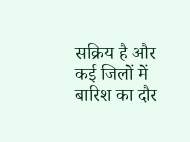सक्रिय है और कई जिलों में बारिश का दौर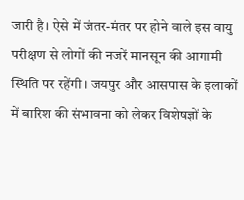जारी है। ऐसे में जंतर-मंतर पर होने वाले इस वायु परीक्षण से लोगों की नजरें मानसून की आगामी स्थिति पर रहेंगी। जयपुर और आसपास के इलाकों में बारिश की संभावना को लेकर विशेषज्ञों के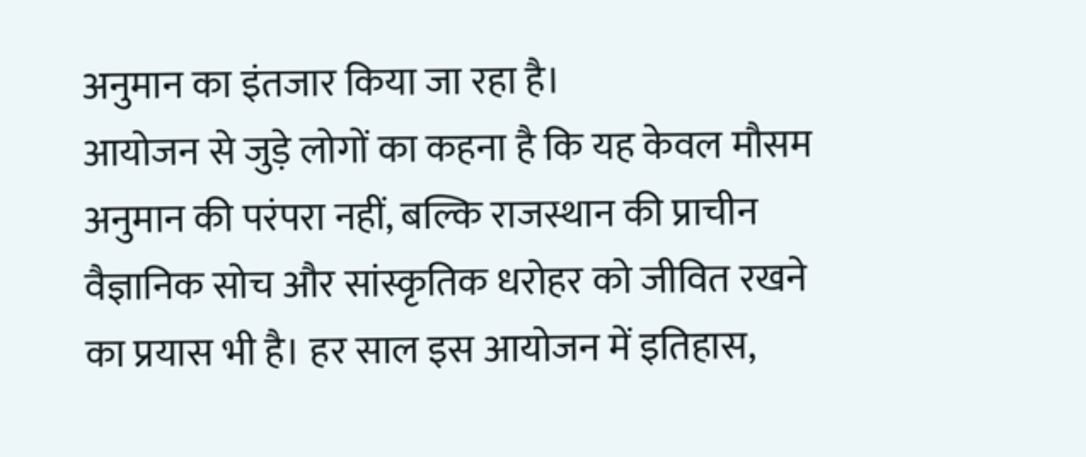अनुमान का इंतजार किया जा रहा है।
आयोजन से जुड़े लोगों का कहना है कि यह केवल मौसम अनुमान की परंपरा नहीं, बल्कि राजस्थान की प्राचीन वैज्ञानिक सोच और सांस्कृतिक धरोहर को जीवित रखने का प्रयास भी है। हर साल इस आयोजन में इतिहास,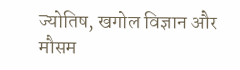ज्योतिष, खगोल विज्ञान और मौसम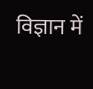विज्ञान में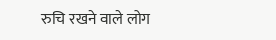रुचि रखने वाले लोग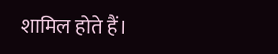शामिल होते हैं।